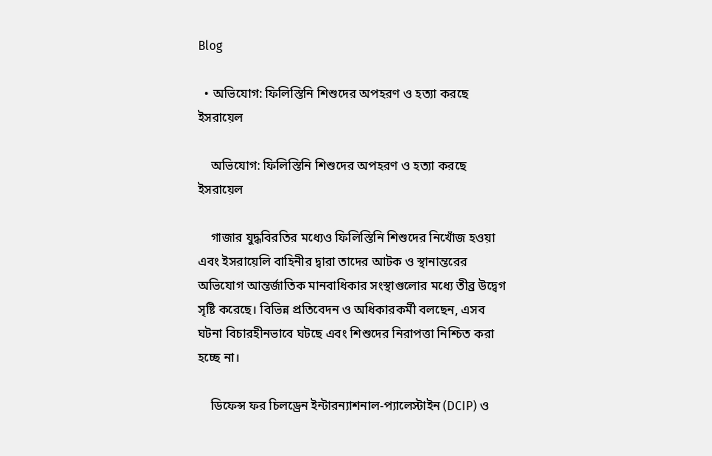Blog

  • অভিযোগ: ফিলিস্তিনি শিশুদের অপহরণ ও হত্যা করছে ইসরায়েল

    অভিযোগ: ফিলিস্তিনি শিশুদের অপহরণ ও হত্যা করছে ইসরায়েল

    গাজার যুদ্ধবিরতির মধ্যেও ফিলিস্তিনি শিশুদের নিখোঁজ হওয়া এবং ইসরায়েলি বাহিনীর দ্বারা তাদের আটক ও স্থানান্তরের অভিযোগ আন্তর্জাতিক মানবাধিকার সংস্থাগুলোর মধ্যে তীব্র উদ্বেগ সৃষ্টি করেছে। বিভিন্ন প্রতিবেদন ও অধিকারকর্মী বলছেন, এসব ঘটনা বিচারহীনভাবে ঘটছে এবং শিশুদের নিরাপত্তা নিশ্চিত করা হচ্ছে না।

    ডিফেন্স ফর চিলড্রেন ইন্টারন্যাশনাল-প্যালেস্টাইন (DCIP) ও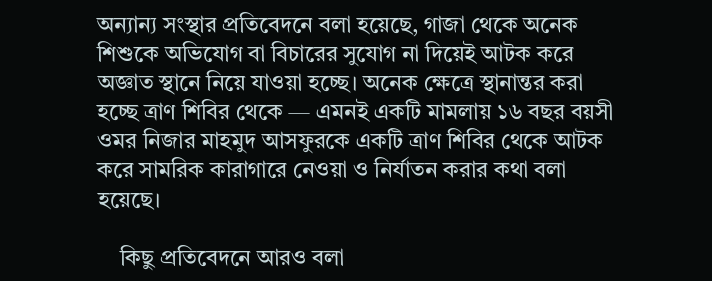অন্যান্য সংস্থার প্রতিবেদনে বলা হয়েছে, গাজা থেকে অনেক শিশুকে অভিযোগ বা বিচারের সুযোগ না দিয়েই আটক করে অজ্ঞাত স্থানে নিয়ে যাওয়া হচ্ছে। অনেক ক্ষেত্রে স্থানান্তর করা হচ্ছে ত্রাণ শিবির থেকে — এমনই একটি মামলায় ১৬ বছর বয়সী ওমর নিজার মাহমুদ আসফুরকে একটি ত্রাণ শিবির থেকে আটক করে সামরিক কারাগারে নেওয়া ও নির্যাতন করার কথা বলা হয়েছে।

    কিছু প্রতিবেদনে আরও বলা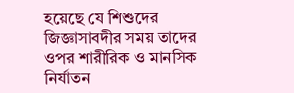হয়েছে যে শিশুদের জিজ্ঞাসাবদীর সময় তাদের ওপর শারীরিক ও মানসিক নির্যাতন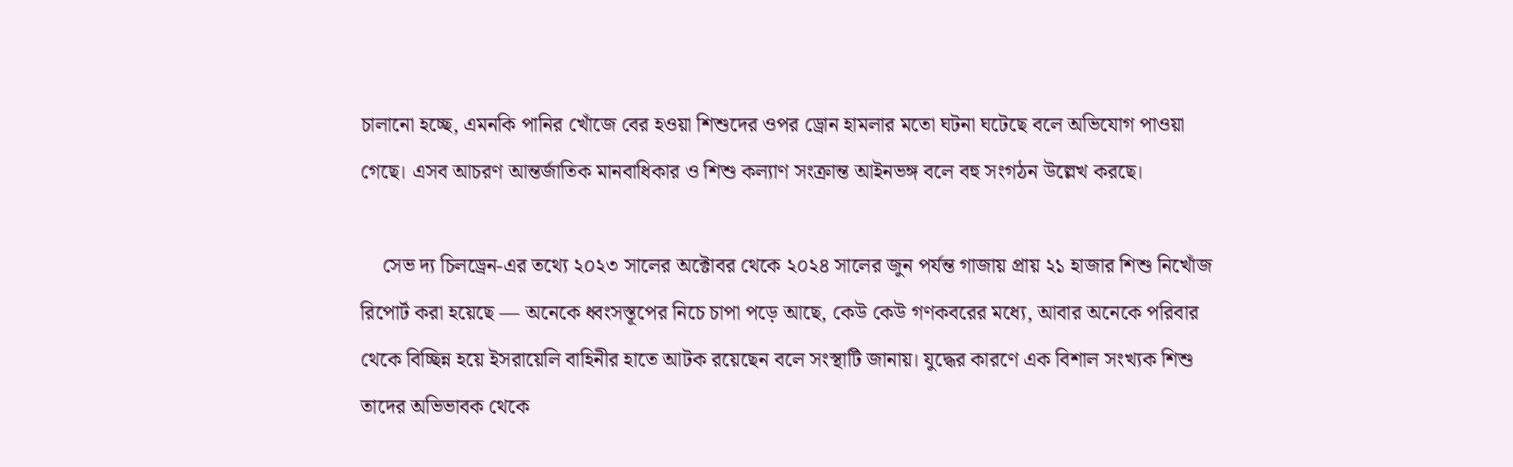চালানো হচ্ছে, এমনকি পানির খোঁজে বের হওয়া শিশুদের ওপর ড্রোন হামলার মতো ঘটনা ঘটেছে বলে অভিযোগ পাওয়া গেছে। এসব আচরণ আন্তর্জাতিক মানবাধিকার ও শিশু কল্যাণ সংক্রান্ত আইনভঙ্গ বলে বহু সংগঠন উল্লেখ করছে।

    সেভ দ্য চিলড্রেন-এর তথ্যে ২০২৩ সালের অক্টোবর থেকে ২০২৪ সালের জুন পর্যন্ত গাজায় প্রায় ২১ হাজার শিশু নিখোঁজ রিপোর্ট করা হয়েছে — অনেকে ধ্বংসস্তূপের নিচে চাপা পড়ে আছে, কেউ কেউ গণকবরের মধ্যে, আবার অনেকে পরিবার থেকে বিচ্ছিন্ন হয়ে ইসরায়েলি বাহিনীর হাতে আটক রয়েছেন বলে সংস্থাটি জানায়। যুদ্ধের কারণে এক বিশাল সংখ্যক শিশু তাদের অভিভাবক থেকে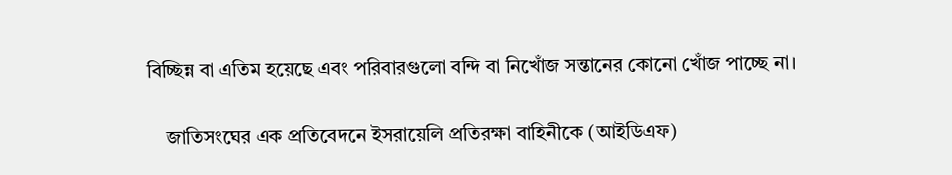বিচ্ছিন্ন বা এতিম হয়েছে এবং পরিবারগুলো বন্দি বা নিখোঁজ সন্তানের কোনো খোঁজ পাচ্ছে না।

    জাতিসংঘের এক প্রতিবেদনে ইসরায়েলি প্রতিরক্ষা বাহিনীকে (আইডিএফ)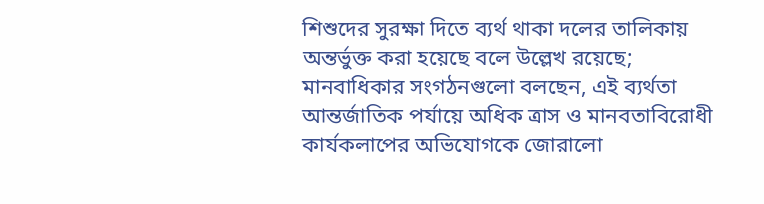শিশুদের সুরক্ষা দিতে ব্যর্থ থাকা দলের তালিকায় অন্তর্ভুক্ত করা হয়েছে বলে উল্লেখ রয়েছে; মানবাধিকার সংগঠনগুলো বলছেন, এই ব্যর্থতা আন্তর্জাতিক পর্যায়ে অধিক ত্রাস ও মানবতাবিরোধী কার্যকলাপের অভিযোগকে জোরালো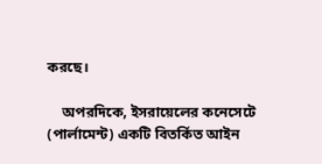করছে।

    অপরদিকে, ইসরায়েলের কনেসেটে (পার্লামেন্ট) একটি বিতর্কিত আইন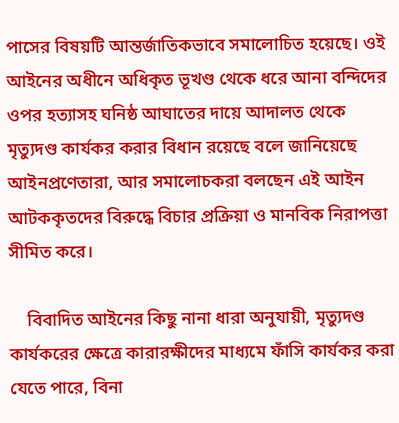পাসের বিষয়টি আন্তর্জাতিকভাবে সমালোচিত হয়েছে। ওই আইনের অধীনে অধিকৃত ভূখণ্ড থেকে ধরে আনা বন্দিদের ওপর হত্যাসহ ঘনিষ্ঠ আঘাতের দায়ে আদালত থেকে মৃত্যুদণ্ড কার্যকর করার বিধান রয়েছে বলে জানিয়েছে আইনপ্রণেতারা, আর সমালোচকরা বলছেন এই আইন আটককৃতদের বিরুদ্ধে বিচার প্রক্রিয়া ও মানবিক নিরাপত্তা সীমিত করে।

    বিবাদিত আইনের কিছু নানা ধারা অনুযায়ী, মৃত্যুদণ্ড কার্যকরের ক্ষেত্রে কারারক্ষীদের মাধ্যমে ফাঁসি কার্যকর করা যেতে পারে, বিনা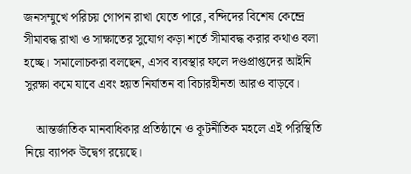জনসম্মুখে পরিচয় গোপন রাখা যেতে পারে, বন্দিদের বিশেষ কেন্দ্রে সীমাবদ্ধ রাখা ও সাক্ষাতের সুযোগ কড়া শর্তে সীমাবদ্ধ করার কথাও বলা হচ্ছে। সমালোচকরা বলছেন, এসব ব্যবস্থার ফলে দণ্ডপ্রাপ্তদের আইনি সুরক্ষা কমে যাবে এবং হয়ত নির্যাতন বা বিচারহীনতা আরও বাড়বে।

    আন্তর্জাতিক মানবাধিকার প্রতিষ্ঠানে ও কূটনীতিক মহলে এই পরিস্থিতি নিয়ে ব্যাপক উদ্বেগ রয়েছে।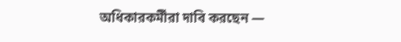অধিকারকর্মীরা দাবি করছেন —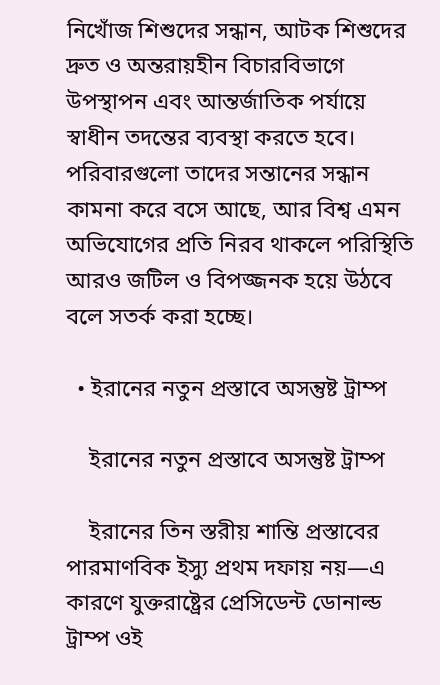নিখোঁজ শিশুদের সন্ধান, আটক শিশুদের দ্রুত ও অন্তরায়হীন বিচারবিভাগে উপস্থাপন এবং আন্তর্জাতিক পর্যায়ে স্বাধীন তদন্তের ব্যবস্থা করতে হবে। পরিবারগুলো তাদের সন্তানের সন্ধান কামনা করে বসে আছে, আর বিশ্ব এমন অভিযোগের প্রতি নিরব থাকলে পরিস্থিতি আরও জটিল ও বিপজ্জনক হয়ে উঠবে বলে সতর্ক করা হচ্ছে।

  • ইরানের নতুন প্রস্তাবে অসন্তুষ্ট ট্রাম্প

    ইরানের নতুন প্রস্তাবে অসন্তুষ্ট ট্রাম্প

    ইরানের তিন স্তরীয় শান্তি প্রস্তাবের পারমাণবিক ইস্যু প্রথম দফায় নয়—এ কারণে যুক্তরাষ্ট্রের প্রেসিডেন্ট ডোনাল্ড ট্রাম্প ওই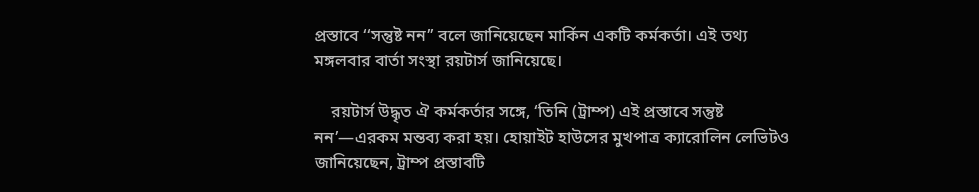প্রস্তাবে ‘‘সন্তুষ্ট নন’’ বলে জানিয়েছেন মার্কিন একটি কর্মকর্তা। এই তথ্য মঙ্গলবার বার্তা সংস্থা রয়টার্স জানিয়েছে।

    রয়টার্স উদ্ধৃত ঐ কর্মকর্তার সঙ্গে, ‘তিনি (ট্রাম্প) এই প্রস্তাবে সন্তুষ্ট নন’—এরকম মন্তব্য করা হয়। হোয়াইট হাউসের মুখপাত্র ক্যারোলিন লেভিটও জানিয়েছেন, ট্রাম্প প্রস্তাবটি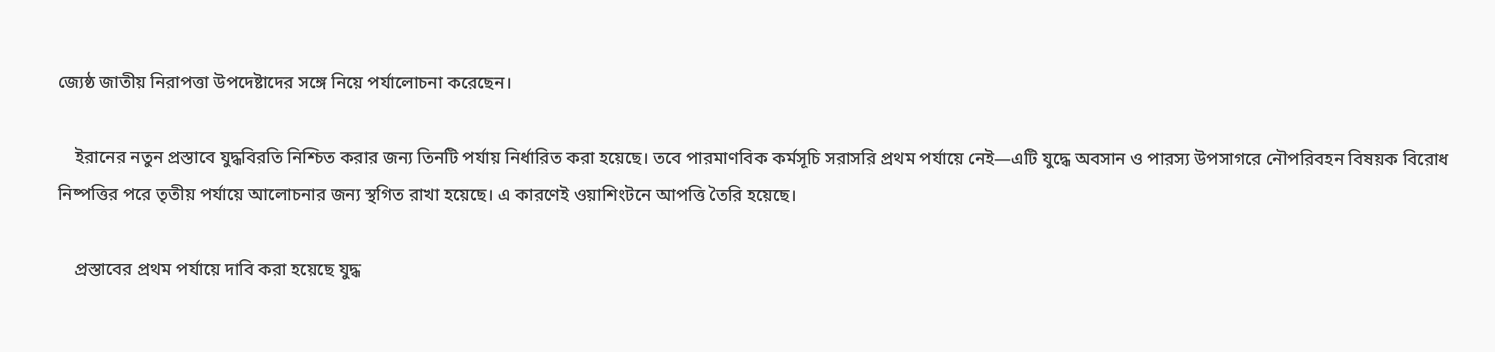জ্যেষ্ঠ জাতীয় নিরাপত্তা উপদেষ্টাদের সঙ্গে নিয়ে পর্যালোচনা করেছেন।

    ইরানের নতুন প্রস্তাবে যুদ্ধবিরতি নিশ্চিত করার জন্য তিনটি পর্যায় নির্ধারিত করা হয়েছে। তবে পারমাণবিক কর্মসূচি সরাসরি প্রথম পর্যায়ে নেই—এটি যুদ্ধে অবসান ও পারস্য উপসাগরে নৌপরিবহন বিষয়ক বিরোধ নিষ্পত্তির পরে তৃতীয় পর্যায়ে আলোচনার জন্য স্থগিত রাখা হয়েছে। এ কারণেই ওয়াশিংটনে আপত্তি তৈরি হয়েছে।

    প্রস্তাবের প্রথম পর্যায়ে দাবি করা হয়েছে যুদ্ধ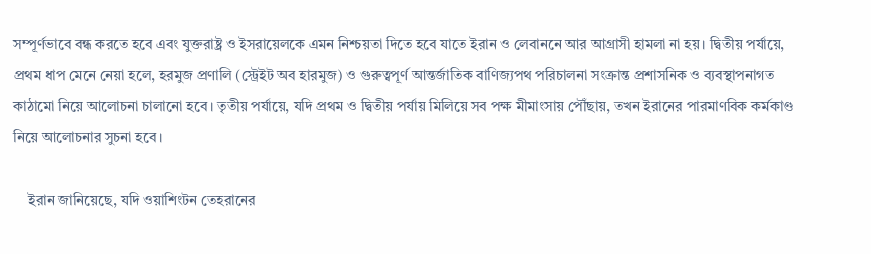সম্পূর্ণভাবে বন্ধ করতে হবে এবং যুক্তরাষ্ট্র ও ইসরায়েলকে এমন নিশ্চয়তা দিতে হবে যাতে ইরান ও লেবাননে আর আগ্রাসী হামলা না হয়। দ্বিতীয় পর্যায়ে, প্রথম ধাপ মেনে নেয়া হলে, হরমুজ প্রণালি (স্ট্রেইট অব হারমুজ) ও গুরুত্বপূর্ণ আন্তর্জাতিক বাণিজ্যপথ পরিচালনা সংক্রান্ত প্রশাসনিক ও ব্যবস্থাপনাগত কাঠামো নিয়ে আলোচনা চালানো হবে। তৃতীয় পর্যায়ে, যদি প্রথম ও দ্বিতীয় পর্যায় মিলিয়ে সব পক্ষ মীমাংসায় পৌঁছায়, তখন ইরানের পারমাণবিক কর্মকাণ্ড নিয়ে আলোচনার সুচনা হবে।

    ইরান জানিয়েছে, যদি ওয়াশিংটন তেহরানের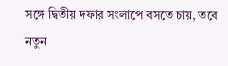সঙ্গে দ্বিতীয় দফার সংলাপে বসতে চায়, তবে নতুন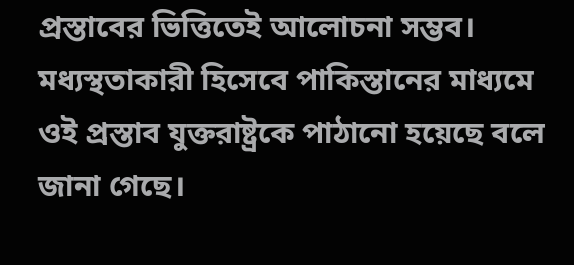প্রস্তাবের ভিত্তিতেই আলোচনা সম্ভব। মধ্যস্থতাকারী হিসেবে পাকিস্তানের মাধ্যমে ওই প্রস্তাব যুক্তরাষ্ট্রকে পাঠানো হয়েছে বলে জানা গেছে।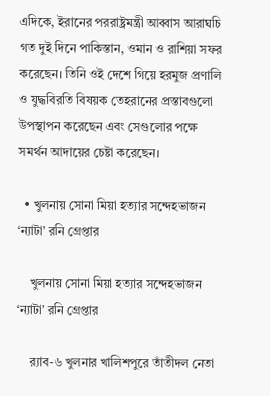এদিকে, ইরানের পররাষ্ট্রমন্ত্রী আব্বাস আরাঘচি গত দুই দিনে পাকিস্তান, ওমান ও রাশিয়া সফর করেছেন। তিনি ওই দেশে গিয়ে হরমুজ প্রণালি ও যুদ্ধবিরতি বিষয়ক তেহরানের প্রস্তাবগুলো উপস্থাপন করেছেন এবং সেগুলোর পক্ষে সমর্থন আদায়ের চেষ্টা করেছেন।

  • খুলনায় সোনা মিয়া হত্যার সন্দেহভাজন ‘ন্যাটা’ রনি গ্রেপ্তার

    খুলনায় সোনা মিয়া হত্যার সন্দেহভাজন ‘ন্যাটা’ রনি গ্রেপ্তার

    র‌্যাব-৬ খুলনার খালিশপুরে তাঁতীদল নেতা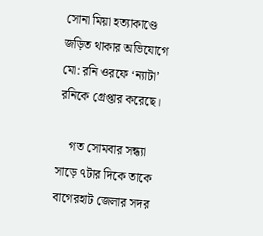সোনা মিয়া হত্যাকাণ্ডে জড়িত থাকার অভিযোগে মো: রনি ওরফে ‘ন্যাটা’ রনিকে গ্রেপ্তার করেছে।

    গত সোমবার সন্ধ্যা সাড়ে ৭টার দিকে তাকে বাগেরহাট জেলার সদর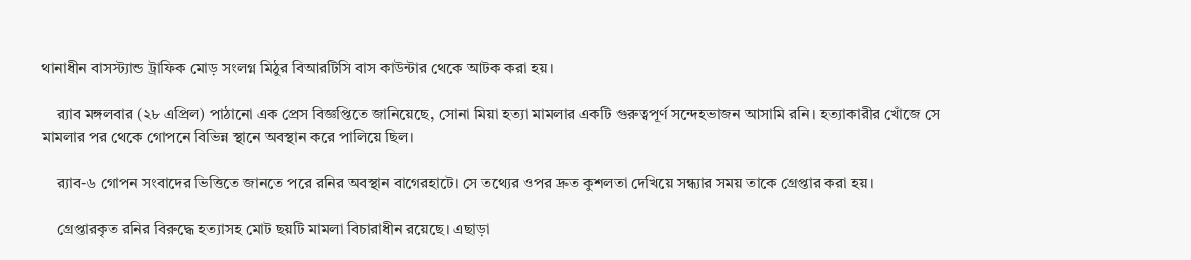থানাধীন বাসস্ট্যান্ড ট্রাফিক মোড় সংলগ্ন মিঠুর বিআরটিসি বাস কাউন্টার থেকে আটক করা হয়।

    র‌্যাব মঙ্গলবার (২৮ এপ্রিল) পাঠানো এক প্রেস বিজ্ঞপ্তিতে জানিয়েছে, সোনা মিয়া হত্যা মামলার একটি গুরুত্বপূর্ণ সন্দেহভাজন আসামি রনি। হত্যাকারীর খোঁজে সে মামলার পর থেকে গোপনে বিভিন্ন স্থানে অবস্থান করে পালিয়ে ছিল।

    র‌্যাব-৬ গোপন সংবাদের ভিত্তিতে জানতে পরে রনির অবস্থান বাগেরহাটে। সে তথ্যের ওপর দ্রুত কুশলতা দেখিয়ে সন্ধ্যার সময় তাকে গ্রেপ্তার করা হয়।

    গ্রেপ্তারকৃত রনির বিরুদ্ধে হত্যাসহ মোট ছয়টি মামলা বিচারাধীন রয়েছে। এছাড়া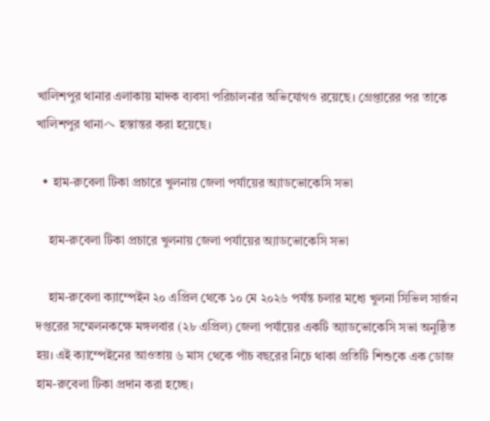খালিশপুর থানার এলাকায় মাদক ব্যবসা পরিচালনার অভিযোগও রয়েছে। গ্রেপ্তারের পর তাকে খালিশপুর থানাへ হস্তান্তর করা হয়েছে।

  • হাম-রুবেলা টিকা প্রচারে খুলনায় জেলা পর্যায়ের অ্যাডভোকেসি সভা

    হাম-রুবেলা টিকা প্রচারে খুলনায় জেলা পর্যায়ের অ্যাডভোকেসি সভা

    হাম-রুবেলা ক্যাম্পেইন ২০ এপ্রিল থেকে ১০ মে ২০২৬ পর্যন্ত চলার মধ্যে খুলনা সিভিল সার্জন দপ্তরের সম্মেলনকক্ষে মঙ্গলবার (২৮ এপ্রিল) জেলা পর্যায়ের একটি অ্যাডভোকেসি সভা অনুষ্ঠিত হয়। এই ক্যাম্পেইনের আওতায় ৬ মাস থেকে পাঁচ বছরের নিচে থাকা প্রতিটি শিশুকে এক ডোজ হাম-রুবেলা টিকা প্রদান করা হচ্ছে।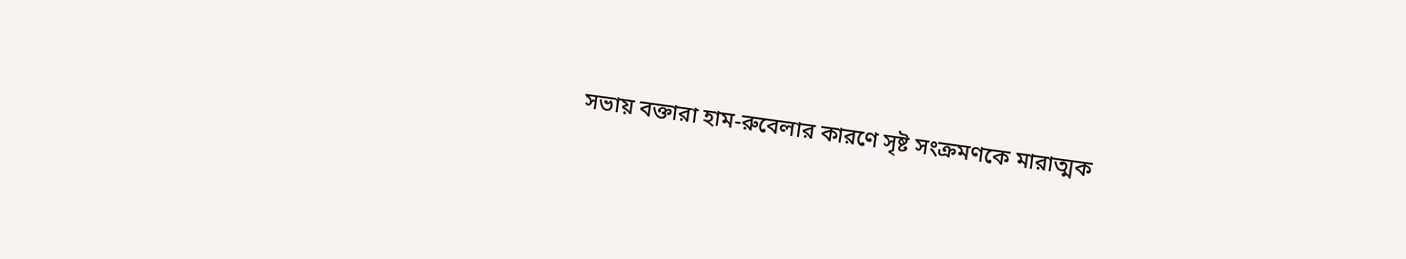সভায় বক্তারা হাম-রুবেলার কারণে সৃষ্ট সংক্রমণকে মারাত্মক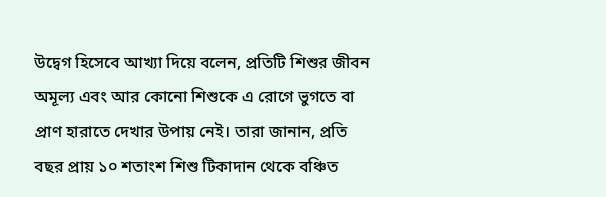উদ্বেগ হিসেবে আখ্যা দিয়ে বলেন, প্রতিটি শিশুর জীবন অমূল্য এবং আর কোনো শিশুকে এ রোগে ভুগতে বা প্রাণ হারাতে দেখার উপায় নেই। তারা জানান, প্রতি বছর প্রায় ১০ শতাংশ শিশু টিকাদান থেকে বঞ্চিত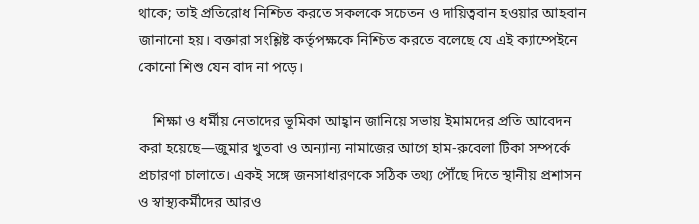থাকে; তাই প্রতিরোধ নিশ্চিত করতে সকলকে সচেতন ও দায়িত্ববান হওয়ার আহবান জানানো হয়। বক্তারা সংশ্লিষ্ট কর্তৃপক্ষকে নিশ্চিত করতে বলেছে যে এই ক্যাম্পেইনে কোনো শিশু যেন বাদ না পড়ে।

    শিক্ষা ও ধর্মীয় নেতাদের ভূমিকা আহ্বান জানিয়ে সভায় ইমামদের প্রতি আবেদন করা হয়েছে—জুমার খুতবা ও অন্যান্য নামাজের আগে হাম-রুবেলা টিকা সম্পর্কে প্রচারণা চালাতে। একই সঙ্গে জনসাধারণকে সঠিক তথ্য পৌঁছে দিতে স্থানীয় প্রশাসন ও স্বাস্থ্যকর্মীদের আরও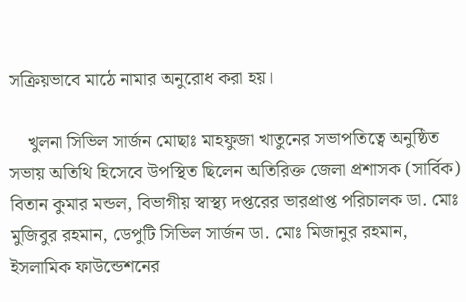সক্রিয়ভাবে মাঠে নামার অনুরোধ করা হয়।

    খুলনা সিভিল সার্জন মোছাঃ মাহফুজা খাতুনের সভাপতিত্বে অনুষ্ঠিত সভায় অতিথি হিসেবে উপস্থিত ছিলেন অতিরিক্ত জেলা প্রশাসক (সার্বিক) বিতান কুমার মন্ডল, বিভাগীয় স্বাস্থ্য দপ্তরের ভারপ্রাপ্ত পরিচালক ডা. মোঃ মুজিবুর রহমান, ডেপুটি সিভিল সার্জন ডা. মোঃ মিজানুর রহমান, ইসলামিক ফাউন্ডেশনের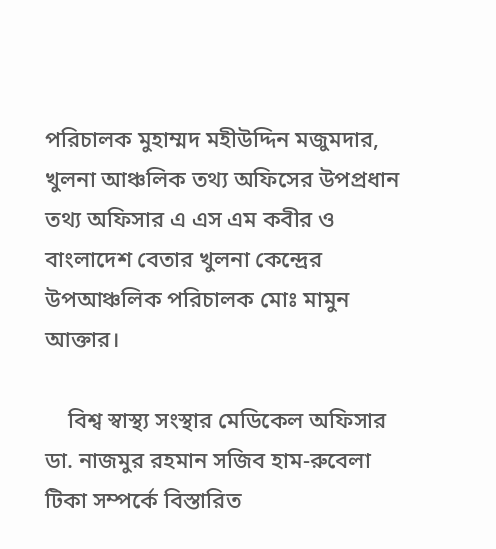পরিচালক মুহাম্মদ মহীউদ্দিন মজুমদার, খুলনা আঞ্চলিক তথ্য অফিসের উপপ্রধান তথ্য অফিসার এ এস এম কবীর ও বাংলাদেশ বেতার খুলনা কেন্দ্রের উপআঞ্চলিক পরিচালক মোঃ মামুন আক্তার।

    বিশ্ব স্বাস্থ্য সংস্থার মেডিকেল অফিসার ডা. নাজমুর রহমান সজিব হাম-রুবেলা টিকা সম্পর্কে বিস্তারিত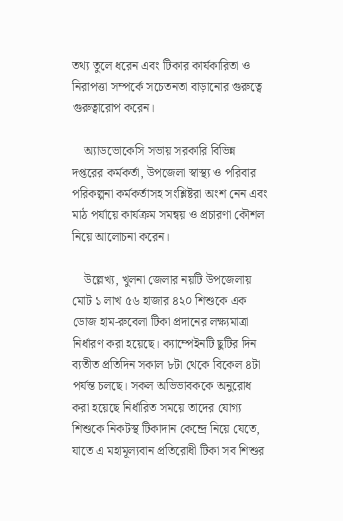তথ্য তুলে ধরেন এবং টিকার কার্যকারিতা ও নিরাপত্তা সম্পর্কে সচেতনতা বাড়ানোর গুরুত্বে গুরুত্বারোপ করেন।

    অ্যাডভোকেসি সভায় সরকারি বিভিন্ন দপ্তরের কর্মকর্তা, উপজেলা স্বাস্থ্য ও পরিবার পরিকল্পনা কর্মকর্তাসহ সংশ্লিষ্টরা অংশ নেন এবং মাঠ পর্যায়ে কার্যক্রম সমন্বয় ও প্রচারণা কৌশল নিয়ে আলোচনা করেন।

    উল্লেখ্য, খুলনা জেলার নয়টি উপজেলায় মোট ১ লাখ ৫৬ হাজার ৪২০ শিশুকে এক ডোজ হাম-রুবেলা টিকা প্রদানের লক্ষ্যমাত্রা নির্ধারণ করা হয়েছে। ক্যাম্পেইনটি ছুটির দিন ব্যতীত প্রতিদিন সকাল ৮টা থেকে বিকেল ৪টা পর্যন্ত চলছে। সকল অভিভাবককে অনুরোধ করা হয়েছে নির্ধারিত সময়ে তাদের যোগ্য শিশুকে নিকটস্থ টিকাদান কেন্দ্রে নিয়ে যেতে, যাতে এ মহামূল্যবান প্রতিরোধী টিকা সব শিশুর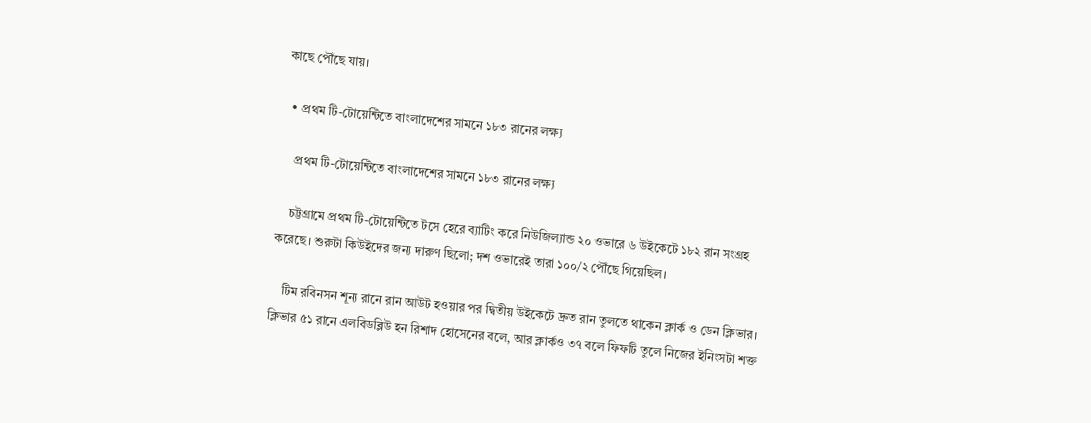কাছে পৌঁছে যায়।

  • প্রথম টি-টোয়েন্টিতে বাংলাদেশের সামনে ১৮৩ রানের লক্ষ্য

    প্রথম টি-টোয়েন্টিতে বাংলাদেশের সামনে ১৮৩ রানের লক্ষ্য

    চট্টগ্রামে প্রথম টি-টোয়েন্টিতে টসে হেরে ব্যাটিং করে নিউজিল্যান্ড ২০ ওভারে ৬ উইকেটে ১৮২ রান সংগ্রহ করেছে। শুরুটা কিউইদের জন্য দারুণ ছিলো; দশ ওভারেই তারা ১০০/২ পৌঁছে গিয়েছিল।

    টিম রবিনসন শূন্য রানে রান আউট হওয়ার পর দ্বিতীয় উইকেটে দ্রুত রান তুলতে থাকেন ক্লার্ক ও ডেন ক্লিভার। ক্লিভার ৫১ রানে এলবিডব্লিউ হন রিশাদ হোসেনের বলে, আর ক্লার্কও ৩৭ বলে ফিফটি তুলে নিজের ইনিংসটা শক্ত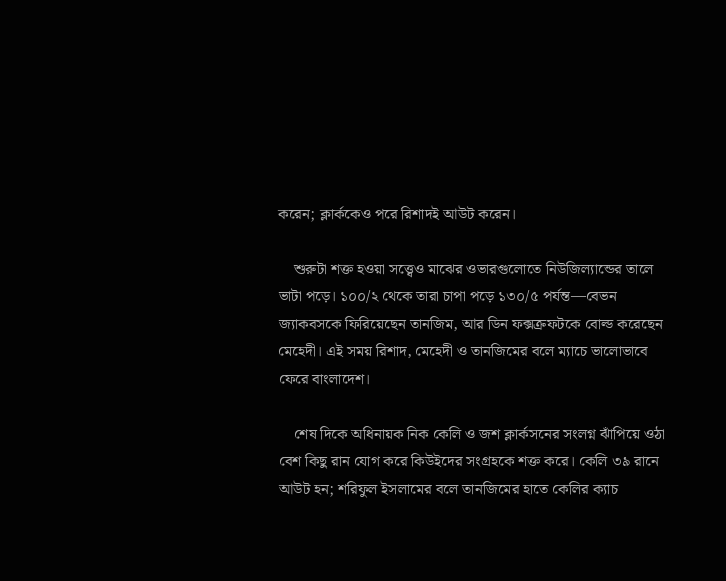করেন; ক্লার্ককেও পরে রিশাদই আউট করেন।

    শুরুটা শক্ত হওয়া সত্ত্বেও মাঝের ওভারগুলোতে নিউজিল্যান্ডের তালে ভাটা পড়ে। ১০০/২ থেকে তারা চাপা পড়ে ১৩০/৫ পর্যন্ত—বেভন জ্যাকবসকে ফিরিয়েছেন তানজিম, আর ডিন ফক্সক্রফটকে বোল্ড করেছেন মেহেদী। এই সময় রিশাদ, মেহেদী ও তানজিমের বলে ম্যাচে ভালোভাবে ফেরে বাংলাদেশ।

    শেষ দিকে অধিনায়ক নিক কেলি ও জশ ক্লার্কসনের সংলগ্ন ঝাঁপিয়ে ওঠা বেশ কিছু রান যোগ করে কিউইদের সংগ্রহকে শক্ত করে। কেলি ৩৯ রানে আউট হন; শরিফুল ইসলামের বলে তানজিমের হাতে কেলির ক্যাচ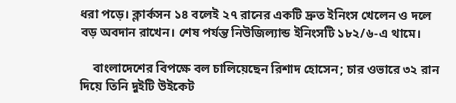ধরা পড়ে। ক্লার্কসন ১৪ বলেই ২৭ রানের একটি দ্রুত ইনিংস খেলেন ও দলে বড় অবদান রাখেন। শেষ পর্যন্ত নিউজিল্যান্ড ইনিংসটি ১৮২/৬-এ থামে।

    বাংলাদেশের বিপক্ষে বল চালিয়েছেন রিশাদ হোসেন; চার ওভারে ৩২ রান দিয়ে তিনি দুইটি উইকেট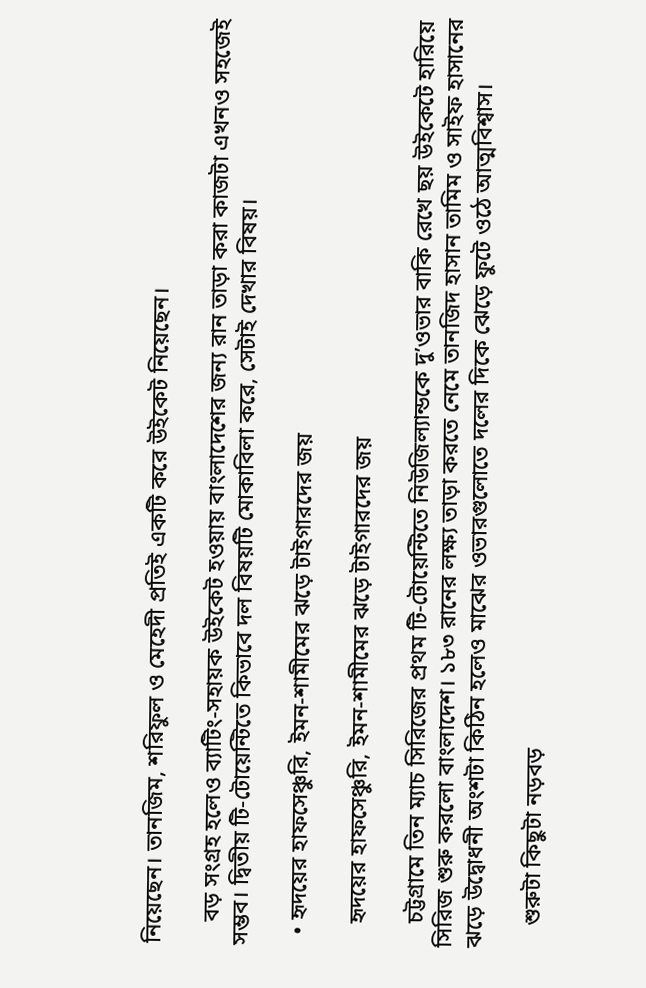নিয়েছেন। তানজিম, শরিফুল ও মেহেদী প্রতিই একটি করে উইকেট নিয়েছেন।

    বড় সংগ্রহ হলেও ব্যাটিং-সহায়ক উইকেট হওয়ায় বাংলাদেশের জন্য রান তাড়া করা কাজটা এখনও সহজেই সম্ভব। দ্বিতীয় টি-টোয়েন্টিতে কিভাবে দল বিষয়টি মোকাবিলা করে, সেটাই দেখার বিষয়।

  • হৃদয়ের হাফসেঞ্চুরি, ইমন-শামীমের ঝড়ে টাইগারদের জয়

    হৃদয়ের হাফসেঞ্চুরি, ইমন-শামীমের ঝড়ে টাইগারদের জয়

    চট্টগ্রামে তিন ম্যাচ সিরিজের প্রথম টি-টোয়েন্টিতে নিউজিল্যান্ডকে দু’ওভার বাকি রেখে ছয় উইকেটে হারিয়ে সিরিজ শুরু করলো বাংলাদেশ। ১৮৩ রানের লক্ষ্য তাড়া করতে নেমে তানজিদ হাসান তামিম ও সাইফ হাসানের ঝড়ে উদ্বোধনী অংশটা কিঠিন হলেও মাঝের ওভারগুলোতে দলের দিকে ঝেড়ে ফুটে ওঠে আত্মবিশ্বাস।

    শুরুটা কিছুটা নড়বড়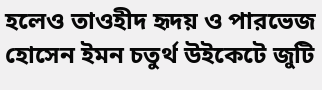হলেও তাওহীদ হৃদয় ও পারভেজ হোসেন ইমন চতুর্থ উইকেটে জুটি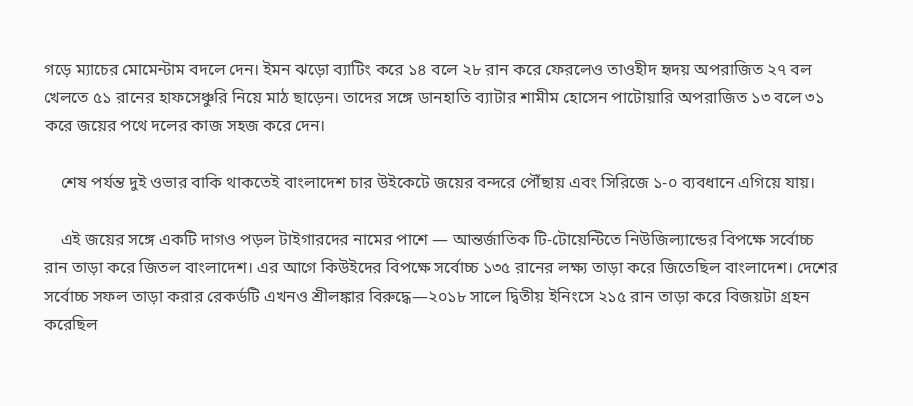গড়ে ম্যাচের মোমেন্টাম বদলে দেন। ইমন ঝড়ো ব্যাটিং করে ১৪ বলে ২৮ রান করে ফেরলেও তাওহীদ হৃদয় অপরাজিত ২৭ বল খেলতে ৫১ রানের হাফসেঞ্চুরি নিয়ে মাঠ ছাড়েন। তাদের সঙ্গে ডানহাতি ব্যাটার শামীম হোসেন পাটোয়ারি অপরাজিত ১৩ বলে ৩১ করে জয়ের পথে দলের কাজ সহজ করে দেন।

    শেষ পর্যন্ত দুই ওভার বাকি থাকতেই বাংলাদেশ চার উইকেটে জয়ের বন্দরে পৌঁছায় এবং সিরিজে ১-০ ব্যবধানে এগিয়ে যায়।

    এই জয়ের সঙ্গে একটি দাগও পড়ল টাইগারদের নামের পাশে — আন্তর্জাতিক টি-টোয়েন্টিতে নিউজিল্যান্ডের বিপক্ষে সর্বোচ্চ রান তাড়া করে জিতল বাংলাদেশ। এর আগে কিউইদের বিপক্ষে সর্বোচ্চ ১৩৫ রানের লক্ষ্য তাড়া করে জিতেছিল বাংলাদেশ। দেশের সর্বোচ্চ সফল তাড়া করার রেকর্ডটি এখনও শ্রীলঙ্কার বিরুদ্ধে—২০১৮ সালে দ্বিতীয় ইনিংসে ২১৫ রান তাড়া করে বিজয়টা গ্রহন করেছিল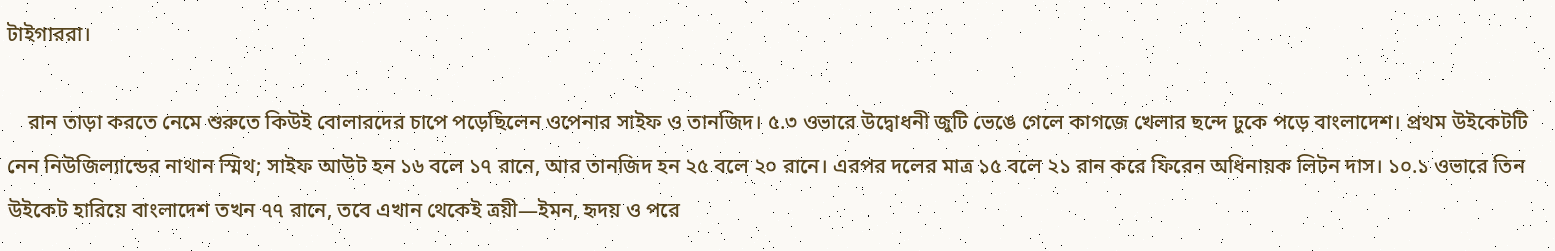টাইগাররা।

    রান তাড়া করতে নেমে শুরুতে কিউই বোলারদের চাপে পড়েছিলেন ওপেনার সাইফ ও তানজিদ। ৫.৩ ওভারে উদ্বোধনী জুটি ভেঙে গেলে কাগজে খেলার ছন্দে ঢুকে পড়ে বাংলাদেশ। প্রথম উইকেটটি নেন নিউজিল্যান্ডের নাথান স্মিথ; সাইফ আউট হন ১৬ বলে ১৭ রানে, আর তানজিদ হন ২৫ বলে ২০ রানে। এরপর দলের মাত্র ১৫ বলে ২১ রান করে ফিরেন অধিনায়ক লিটন দাস। ১০.১ ওভারে তিন উইকেট হারিয়ে বাংলাদেশ তখন ৭৭ রানে, তবে এখান থেকেই ত্রয়ী—ইমন, হৃদয় ও পরে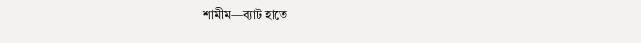শামীম—ব্যাট হাতে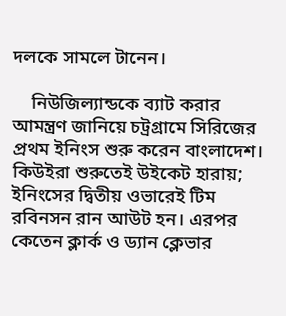দলকে সামলে টানেন।

    নিউজিল্যান্ডকে ব্যাট করার আমন্ত্রণ জানিয়ে চট্রগ্রামে সিরিজের প্রথম ইনিংস শুরু করেন বাংলাদেশ। কিউইরা শুরুতেই উইকেট হারায়; ইনিংসের দ্বিতীয় ওভারেই টিম রবিনসন রান আউট হন। এরপর কেতেন ক্লার্ক ও ড্যান ক্লেভার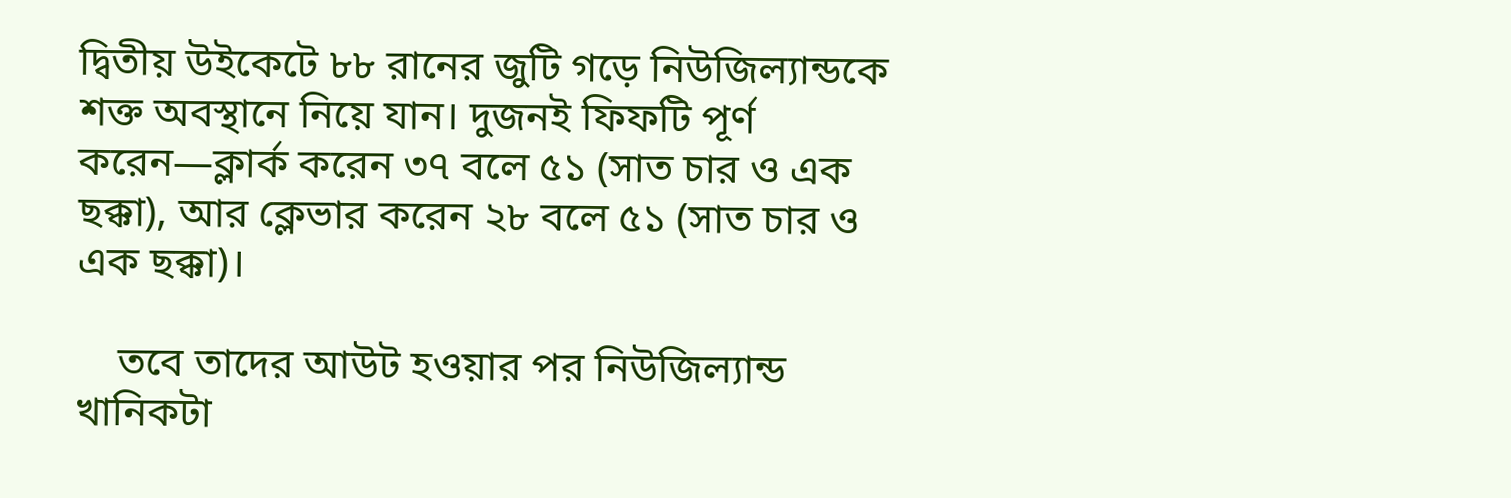দ্বিতীয় উইকেটে ৮৮ রানের জুটি গড়ে নিউজিল্যান্ডকে শক্ত অবস্থানে নিয়ে যান। দুজনই ফিফটি পূর্ণ করেন—ক্লার্ক করেন ৩৭ বলে ৫১ (সাত চার ও এক ছক্কা), আর ক্লেভার করেন ২৮ বলে ৫১ (সাত চার ও এক ছক্কা)।

    তবে তাদের আউট হওয়ার পর নিউজিল্যান্ড খানিকটা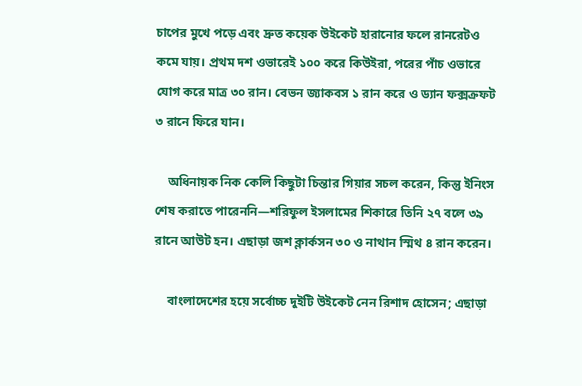চাপের মুখে পড়ে এবং দ্রুত কয়েক উইকেট হারানোর ফলে রানরেটও কমে যায়। প্রথম দশ ওভারেই ১০০ করে কিউইরা, পরের পাঁচ ওভারে যোগ করে মাত্র ৩০ রান। বেভন জ্যাকবস ১ রান করে ও ড্যান ফক্সক্রফট ৩ রানে ফিরে যান।

    অধিনায়ক নিক কেলি কিছুটা চিন্তার গিয়ার সচল করেন, কিন্তু ইনিংস শেষ করাতে পারেননি—শরিফুল ইসলামের শিকারে তিনি ২৭ বলে ৩৯ রানে আউট হন। এছাড়া জশ ক্লার্কসন ৩০ ও নাথান স্মিথ ৪ রান করেন।

    বাংলাদেশের হয়ে সর্বোচ্চ দুইটি উইকেট নেন রিশাদ হোসেন; এছাড়া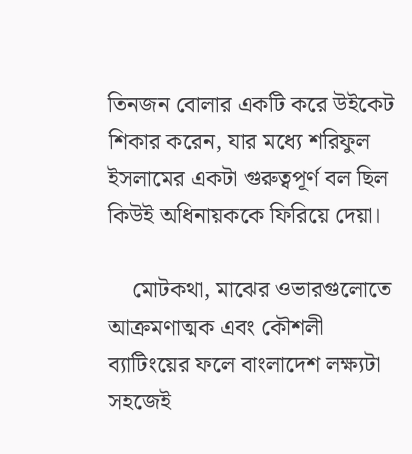তিনজন বোলার একটি করে উইকেট শিকার করেন, যার মধ্যে শরিফুল ইসলামের একটা গুরুত্বপূর্ণ বল ছিল কিউই অধিনায়ককে ফিরিয়ে দেয়া।

    মোটকথা, মাঝের ওভারগুলোতে আক্রমণাত্মক এবং কৌশলী ব্যাটিংয়ের ফলে বাংলাদেশ লক্ষ্যটা সহজেই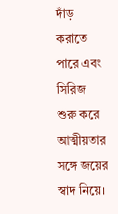দাঁড় করাতে পারে এবং সিরিজ শুরু করে আত্মীয়তার সঙ্গে জয়ের স্বাদ নিয়ে।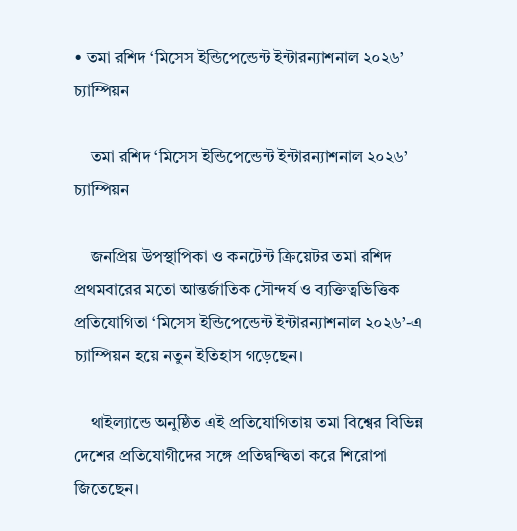• তমা রশিদ ‘মিসেস ইন্ডিপেন্ডেন্ট ইন্টারন্যাশনাল ২০২৬’ চ্যাম্পিয়ন

    তমা রশিদ ‘মিসেস ইন্ডিপেন্ডেন্ট ইন্টারন্যাশনাল ২০২৬’ চ্যাম্পিয়ন

    জনপ্রিয় উপস্থাপিকা ও কনটেন্ট ক্রিয়েটর তমা রশিদ প্রথমবারের মতো আন্তর্জাতিক সৌন্দর্য ও ব্যক্তিত্বভিত্তিক প্রতিযোগিতা ‘মিসেস ইন্ডিপেন্ডেন্ট ইন্টারন্যাশনাল ২০২৬’-এ চ্যাম্পিয়ন হয়ে নতুন ইতিহাস গড়েছেন।

    থাইল্যান্ডে অনুষ্ঠিত এই প্রতিযোগিতায় তমা বিশ্বের বিভিন্ন দেশের প্রতিযোগীদের সঙ্গে প্রতিদ্বন্দ্বিতা করে শিরোপা জিতেছেন।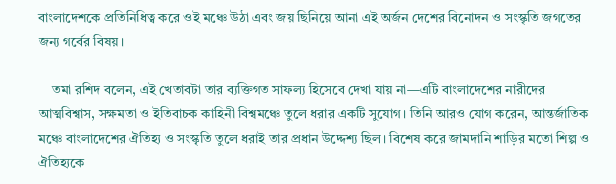বাংলাদেশকে প্রতিনিধিত্ব করে ওই মঞ্চে উঠা এবং জয় ছিনিয়ে আনা এই অর্জন দেশের বিনোদন ও সংস্কৃতি জগতের জন্য গর্বের বিষয়।

    তমা রশিদ বলেন, এই খেতাবটা তার ব্যক্তিগত সাফল্য হিসেবে দেখা যায় না—এটি বাংলাদেশের নারীদের আত্মবিশ্বাস, সক্ষমতা ও ইতিবাচক কাহিনী বিশ্বমঞ্চে তুলে ধরার একটি সুযোগ। তিনি আরও যোগ করেন, আন্তর্জাতিক মঞ্চে বাংলাদেশের ঐতিহ্য ও সংস্কৃতি তুলে ধরাই তার প্রধান উদ্দেশ্য ছিল। বিশেষ করে জামদানি শাড়ির মতো শিল্প ও ঐতিহ্যকে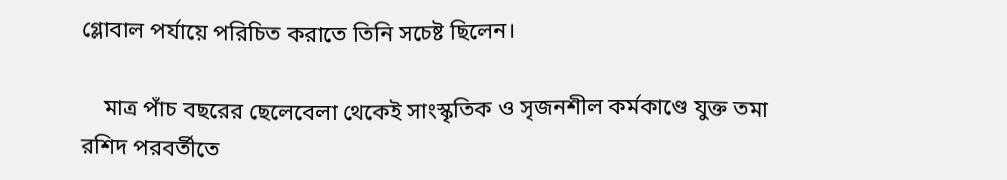গ্লোবাল পর্যায়ে পরিচিত করাতে তিনি সচেষ্ট ছিলেন।

    মাত্র পাঁচ বছরের ছেলেবেলা থেকেই সাংস্কৃতিক ও সৃজনশীল কর্মকাণ্ডে যুক্ত তমা রশিদ পরবর্তীতে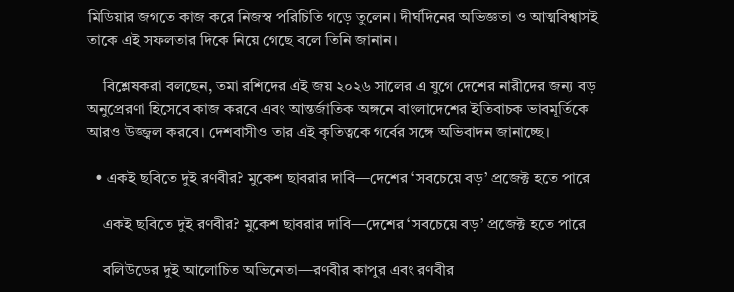মিডিয়ার জগতে কাজ করে নিজস্ব পরিচিতি গড়ে তুলেন। দীর্ঘদিনের অভিজ্ঞতা ও আত্মবিশ্বাসই তাকে এই সফলতার দিকে নিয়ে গেছে বলে তিনি জানান।

    বিশ্লেষকরা বলছেন, তমা রশিদের এই জয় ২০২৬ সালের এ যুগে দেশের নারীদের জন্য বড় অনুপ্রেরণা হিসেবে কাজ করবে এবং আন্তর্জাতিক অঙ্গনে বাংলাদেশের ইতিবাচক ভাবমূর্তিকে আরও উজ্জ্বল করবে। দেশবাসীও তার এই কৃতিত্বকে গর্বের সঙ্গে অভিবাদন জানাচ্ছে।

  • একই ছবিতে দুই রণবীর? মুকেশ ছাবরার দাবি—দেশের ‘সবচেয়ে বড়’ প্রজেক্ট হতে পারে

    একই ছবিতে দুই রণবীর? মুকেশ ছাবরার দাবি—দেশের ‘সবচেয়ে বড়’ প্রজেক্ট হতে পারে

    বলিউডের দুই আলোচিত অভিনেতা—রণবীর কাপুর এবং রণবীর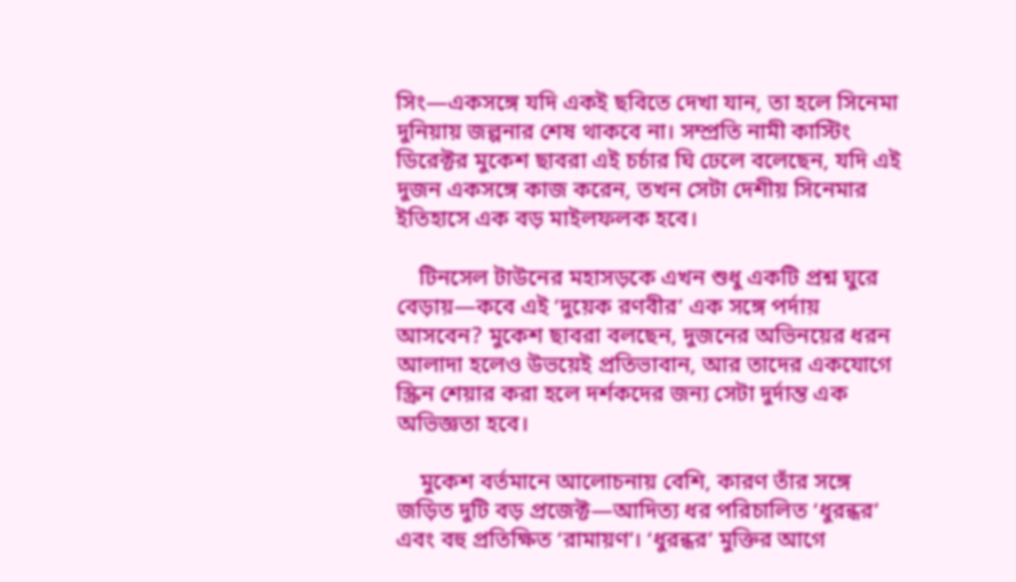সিং—একসঙ্গে যদি একই ছবিতে দেখা যান, তা হলে সিনেমা দুনিয়ায় জল্পনার শেষ থাকবে না। সম্প্রতি নামী কাস্টিং ডিরেক্টর মুকেশ ছাবরা এই চর্চার ঘি ঢেলে বলেছেন, যদি এই দুজন একসঙ্গে কাজ করেন, তখন সেটা দেশীয় সিনেমার ইতিহাসে এক বড় মাইলফলক হবে।

    টিনসেল টাউনের মহাসড়কে এখন শুধু একটি প্রশ্ন ঘুরে বেড়ায়—কবে এই ‘দুয়েক রণবীর’ এক সঙ্গে পর্দায় আসবেন? মুকেশ ছাবরা বলছেন, দুজনের অভিনয়ের ধরন আলাদা হলেও উভয়েই প্রতিভাবান, আর তাদের একযোগে স্ক্রিন শেয়ার করা হলে দর্শকদের জন্য সেটা দুর্দান্ত এক অভিজ্ঞতা হবে।

    মুকেশ বর্তমানে আলোচনায় বেশি, কারণ তাঁর সঙ্গে জড়িত দুটি বড় প্রজেক্ট—আদিত্য ধর পরিচালিত ‘ধুরন্ধর’ এবং বহু প্রতিক্ষিত ‘রামায়ণ’। ‘ধুরন্ধর’ মুক্তির আগে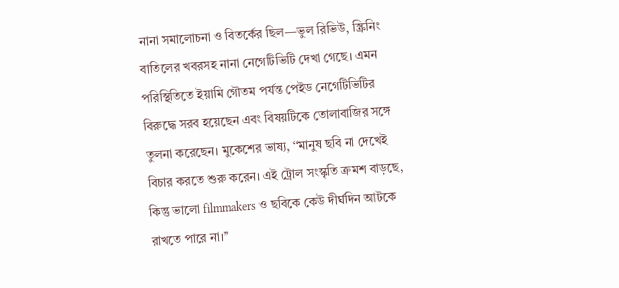নানা সমালোচনা ও বিতর্কের ছিল—ভুল রিভিউ, স্ক্রিনিং বাতিলের খবরসহ নানা নেগেটিভিটি দেখা গেছে। এমন পরিস্থিতিতে ইয়ামি গৌতম পর্যন্ত পেইড নেগেটিভিটির বিরুদ্ধে সরব হয়েছেন এবং বিষয়টিকে তোলাবাজির সঙ্গে তুলনা করেছেন। মুকেশের ভাষ্য, ‘‘মানুষ ছবি না দেখেই বিচার করতে শুরু করেন। এই ট্রোল সংস্কৃতি ক্রমশ বাড়ছে, কিন্তু ভালো filmmakers ও ছবিকে কেউ দীর্ঘদিন আটকে রাখতে পারে না।’’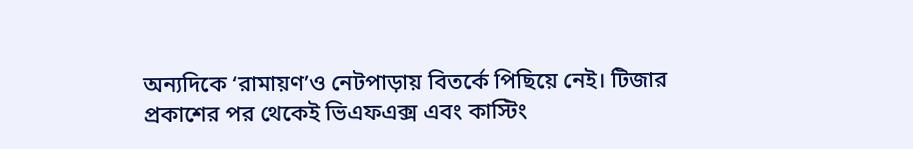অন্যদিকে ‘রামায়ণ’ও নেটপাড়ায় বিতর্কে পিছিয়ে নেই। টিজার প্রকাশের পর থেকেই ভিএফএক্স এবং কাস্টিং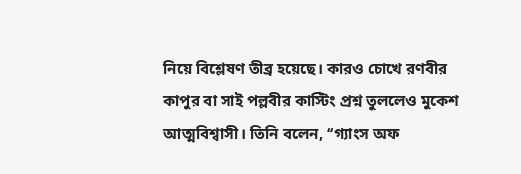নিয়ে বিশ্লেষণ তীব্র হয়েছে। কারও চোখে রণবীর কাপুর বা সাই পল্লবীর কাস্টিং প্রশ্ন তুললেও মুকেশ আত্মবিশ্বাসী। তিনি বলেন, ‘‘গ্যাংস অফ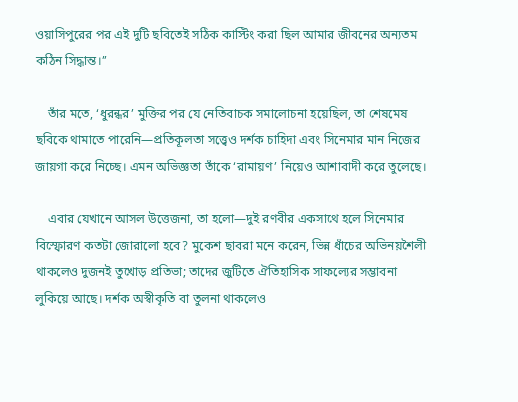ওয়াসিপুরের পর এই দুটি ছবিতেই সঠিক কাস্টিং করা ছিল আমার জীবনের অন্যতম কঠিন সিদ্ধান্ত।’’

    তাঁর মতে, ‘ধুরন্ধর’ মুক্তির পর যে নেতিবাচক সমালোচনা হয়েছিল, তা শেষমেষ ছবিকে থামাতে পারেনি—প্রতিকূলতা সত্ত্বেও দর্শক চাহিদা এবং সিনেমার মান নিজের জায়গা করে নিচ্ছে। এমন অভিজ্ঞতা তাঁকে ‘রামায়ণ’ নিয়েও আশাবাদী করে তুলেছে।

    এবার যেখানে আসল উত্তেজনা, তা হলো—দুই রণবীর একসাথে হলে সিনেমার বিস্ফোরণ কতটা জোরালো হবে? মুকেশ ছাবরা মনে করেন, ভিন্ন ধাঁচের অভিনয়শৈলী থাকলেও দুজনই তুখোড় প্রতিভা; তাদের জুটিতে ঐতিহাসিক সাফল্যের সম্ভাবনা লুকিয়ে আছে। দর্শক অস্বীকৃতি বা তুলনা থাকলেও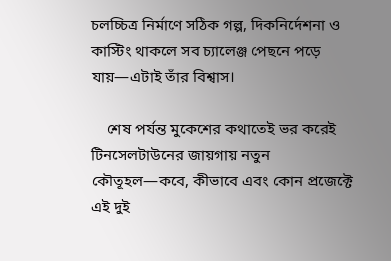চলচ্চিত্র নির্মাণে সঠিক গল্প, দিকনির্দেশনা ও কাস্টিং থাকলে সব চ্যালেঞ্জ পেছনে পড়ে যায়—এটাই তাঁর বিশ্বাস।

    শেষ পর্যন্ত মুকেশের কথাতেই ভর করেই টিনসেলটাউনের জায়গায় নতুন কৌতূহল—কবে, কীভাবে এবং কোন প্রজেক্টে এই দুই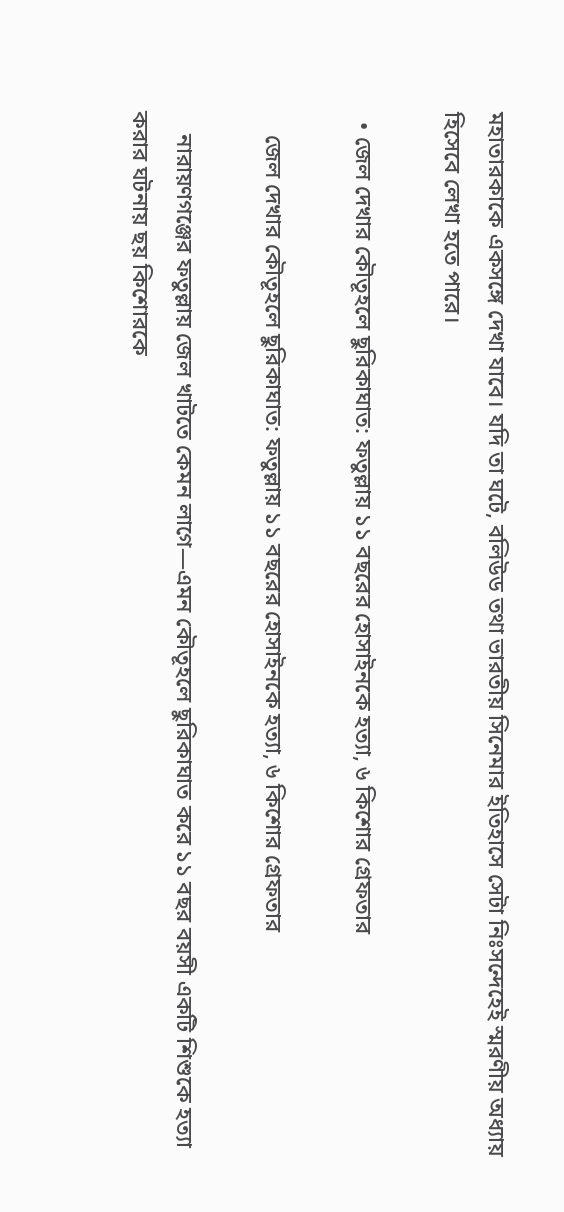মহাতারকাকে একসঙ্গে দেখা যাবে। যদি তা ঘটে, বলিউড তথা ভারতীয় সিনেমার ইতিহাসে সেটা নিঃসন্দেহেই স্মরণীয় অধ্যায় হিসেবে লেখা হতে পারে।

  • জেল দেখার কৌতূহলে ছুরিকাঘাত: ফতুল্লায় ১১ বছরের হোসাইনকে হত্যা, ৬ কিশোর গ্রেফতার

    জেল দেখার কৌতূহলে ছুরিকাঘাত: ফতুল্লায় ১১ বছরের হোসাইনকে হত্যা, ৬ কিশোর গ্রেফতার

    নারায়ণগঞ্জের ফতুল্লায় জেল খাটতে কেমন লাগে—এমন কৌতূহলে ছুরিকাঘাত করে ১১ বছর বয়সী একটি শিশুকে হত্যা করার ঘটনায় ছয় কিশোরকে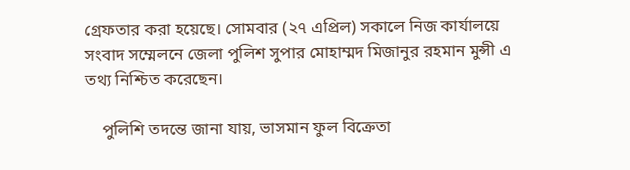গ্রেফতার করা হয়েছে। সোমবার (২৭ এপ্রিল) সকালে নিজ কার্যালয়ে সংবাদ সম্মেলনে জেলা পুলিশ সুপার মোহাম্মদ মিজানুর রহমান মুন্সী এ তথ্য নিশ্চিত করেছেন।

    পুলিশি তদন্তে জানা যায়, ভাসমান ফুল বিক্রেতা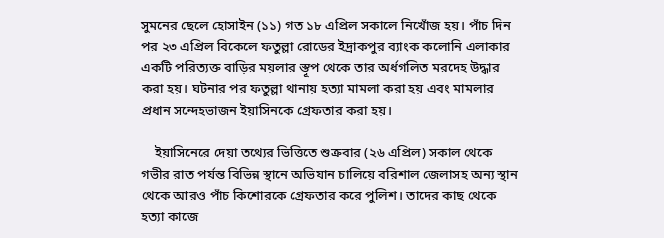সুমনের ছেলে হোসাইন (১১) গত ১৮ এপ্রিল সকালে নিখোঁজ হয়। পাঁচ দিন পর ২৩ এপ্রিল বিকেলে ফতুল্লা রোডের ইদ্রাকপুর ব্যাংক কলোনি এলাকার একটি পরিত্যক্ত বাড়ির ময়লার স্তূপ থেকে তার অর্ধগলিত মরদেহ উদ্ধার করা হয়। ঘটনার পর ফতুল্লা থানায় হত্যা মামলা করা হয় এবং মামলার প্রধান সন্দেহভাজন ইয়াসিনকে গ্রেফতার করা হয়।

    ইয়াসিনেরে দেয়া তথ্যের ভিত্তিতে শুক্রবার (২৬ এপ্রিল) সকাল থেকে গভীর রাত পর্যন্ত বিভিন্ন স্থানে অভিযান চালিয়ে বরিশাল জেলাসহ অন্য স্থান থেকে আরও পাঁচ কিশোরকে গ্রেফতার করে পুলিশ। তাদের কাছ থেকে হত্যা কাজে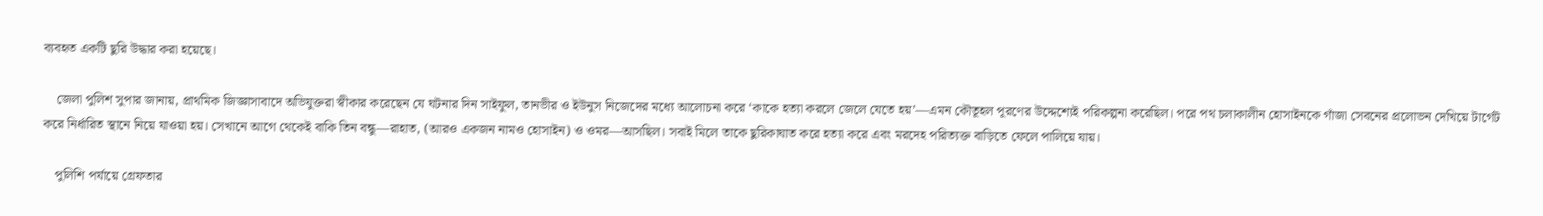ব্যবহৃত একটি ছুরি উদ্ধার করা হয়েছে।

    জেলা পুলিশ সুপার জানায়, প্রাথমিক জিজ্ঞাসাবাদে অভিযুক্তরা স্বীকার করেছেন যে ঘটনার দিন সাইফুল, তানভীর ও ইউনুস নিজেদের মধ্যে আলোচনা করে ‘কাকে হত্যা করলে জেলে যেতে হয়’—এমন কৌতূহল পূরণের উদ্দেশ্যেই পরিকল্পনা করেছিল। পরে পথ চলাকালীন হোসাইনকে গাঁজা সেবনের প্রলোভন দেখিয়ে টার্গেট করে নির্ধারিত স্থানে নিয়ে যাওয়া হয়। সেখানে আগে থেকেই বাকি তিন বন্ধু—রাহাত, (আরও একজন নামও হোসাইন) ও ওমর—আসছিল। সবাই মিলে তাকে ছুরিকাঘাত করে হত্যা করে এবং মরদেহ পরিত্যক্ত বাড়িতে ফেলে পালিয়ে যায়।

    পুলিশি পর্যায়ে গ্রেফতার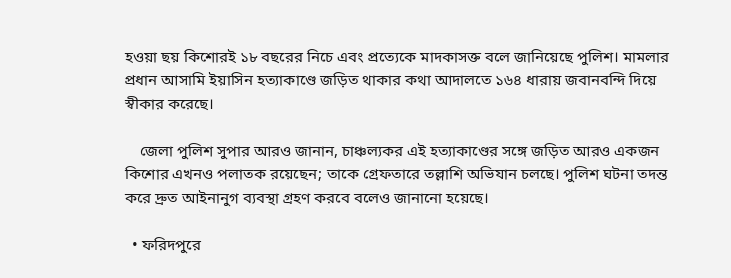হওয়া ছয় কিশোরই ১৮ বছরের নিচে এবং প্রত্যেকে মাদকাসক্ত বলে জানিয়েছে পুলিশ। মামলার প্রধান আসামি ইয়াসিন হত্যাকাণ্ডে জড়িত থাকার কথা আদালতে ১৬৪ ধারায় জবানবন্দি দিয়ে স্বীকার করেছে।

    জেলা পুলিশ সুপার আরও জানান, চাঞ্চল্যকর এই হত্যাকাণ্ডের সঙ্গে জড়িত আরও একজন কিশোর এখনও পলাতক রয়েছেন; তাকে গ্রেফতারে তল্লাশি অভিযান চলছে। পুলিশ ঘটনা তদন্ত করে দ্রুত আইনানুগ ব্যবস্থা গ্রহণ করবে বলেও জানানো হয়েছে।

  • ফরিদপুরে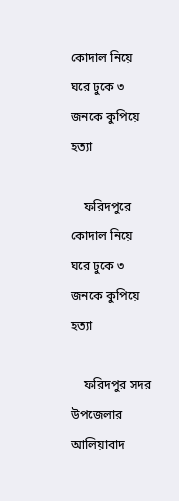কোদাল নিয়ে ঘরে ঢুকে ৩ জনকে কুপিয়ে হত্যা

    ফরিদপুরে কোদাল নিয়ে ঘরে ঢুকে ৩ জনকে কুপিয়ে হত্যা

    ফরিদপুর সদর উপজেলার আলিয়াবাদ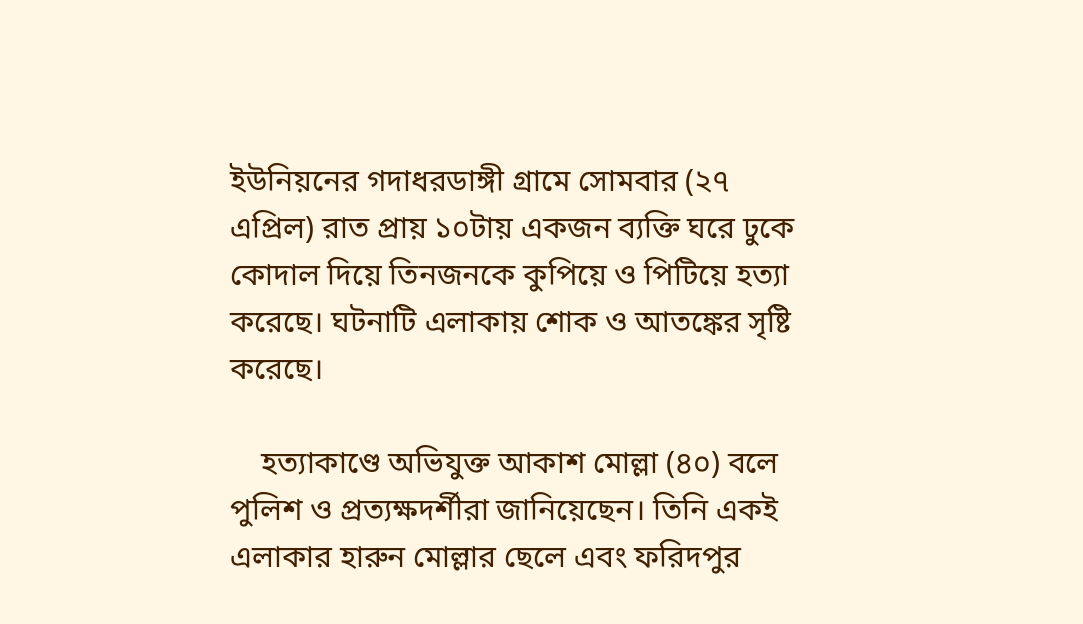ইউনিয়নের গদাধরডাঙ্গী গ্রামে সোমবার (২৭ এপ্রিল) রাত প্রায় ১০টায় একজন ব্যক্তি ঘরে ঢুকে কোদাল দিয়ে তিনজনকে কুপিয়ে ও পিটিয়ে হত্যা করেছে। ঘটনাটি এলাকায় শোক ও আতঙ্কের সৃষ্টি করেছে।

    হত্যাকাণ্ডে অভিযুক্ত আকাশ মোল্লা (৪০) বলে পুলিশ ও প্রত্যক্ষদর্শীরা জানিয়েছেন। তিনি একই এলাকার হারুন মোল্লার ছেলে এবং ফরিদপুর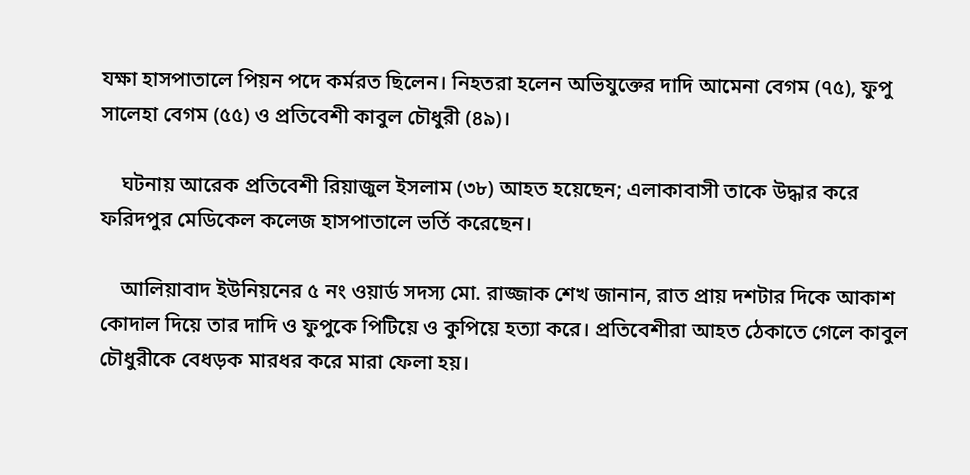যক্ষা হাসপাতালে পিয়ন পদে কর্মরত ছিলেন। নিহতরা হলেন অভিযুক্তের দাদি আমেনা বেগম (৭৫), ফুপু সালেহা বেগম (৫৫) ও প্রতিবেশী কাবুল চৌধুরী (৪৯)।

    ঘটনায় আরেক প্রতিবেশী রিয়াজুল ইসলাম (৩৮) আহত হয়েছেন; এলাকাবাসী তাকে উদ্ধার করে ফরিদপুর মেডিকেল কলেজ হাসপাতালে ভর্তি করেছেন।

    আলিয়াবাদ ইউনিয়নের ৫ নং ওয়ার্ড সদস্য মো. রাজ্জাক শেখ জানান, রাত প্রায় দশটার দিকে আকাশ কোদাল দিয়ে তার দাদি ও ফুপুকে পিটিয়ে ও কুপিয়ে হত্যা করে। প্রতিবেশীরা আহত ঠেকাতে গেলে কাবুল চৌধুরীকে বেধড়ক মারধর করে মারা ফেলা হয়।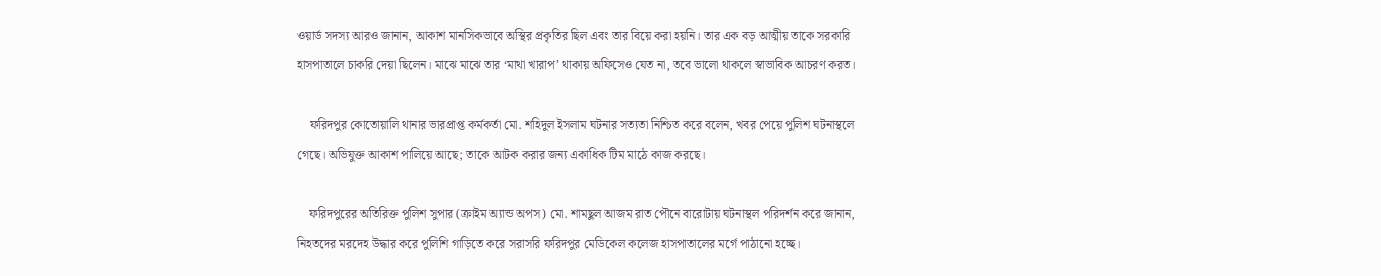ওয়ার্ড সদস্য আরও জানান, আকাশ মানসিকভাবে অস্থির প্রকৃতির ছিল এবং তার বিয়ে করা হয়নি। তার এক বড় আত্মীয় তাকে সরকারি হাসপাতালে চাকরি দেয়া ছিলেন। মাঝে মাঝে তার ‘মাথা খারাপ’ থাকায় অফিসেও যেত না, তবে ভালো থাকলে স্বাভাবিক আচরণ করত।

    ফরিদপুর কোতোয়ালি থানার ভারপ্রাপ্ত কর্মকর্তা মো. শহিদুল ইসলাম ঘটনার সত্যতা নিশ্চিত করে বলেন, খবর পেয়ে পুলিশ ঘটনাস্থলে গেছে। অভিযুক্ত আকাশ পালিয়ে আছে; তাকে আটক করার জন্য একাধিক টিম মাঠে কাজ করছে।

    ফরিদপুরের অতিরিক্ত পুলিশ সুপার (ক্রাইম অ্যান্ড অপস) মো. শামছুল আজম রাত পৌনে বারোটায় ঘটনাস্থল পরিদর্শন করে জানান, নিহতদের মরদেহ উদ্ধার করে পুলিশি গাড়িতে করে সরাসরি ফরিদপুর মেডিকেল কলেজ হাসপাতালের মর্গে পাঠানো হচ্ছে।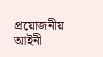প্রয়োজনীয় আইনী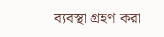ব্যবস্থা গ্রহণ করা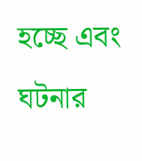হচ্ছে এবং ঘটনার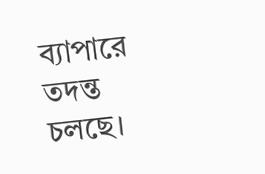ব্যাপারে তদন্ত চলছে।